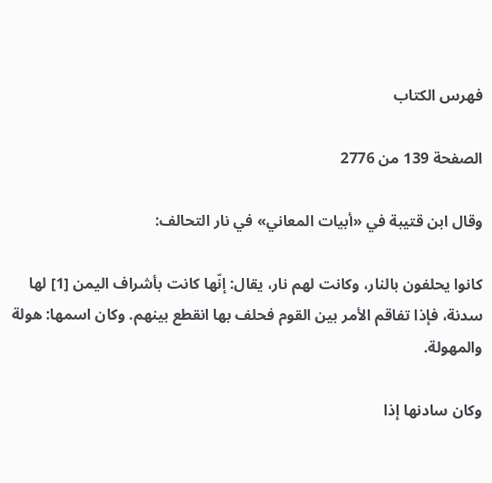فهرس الكتاب

الصفحة 139 من 2776

وقال ابن قتيبة في «أبيات المعاني» في نار التحالف:

كانوا يحلفون بالنار، وكانت لهم نار، يقال: إنّها كانت بأشراف اليمن [1] لها سدنة، فإذا تفاقم الأمر بين القوم فحلف بها انقطع بينهم. وكان اسمها: هولة والمهولة.

وكان سادنها إذا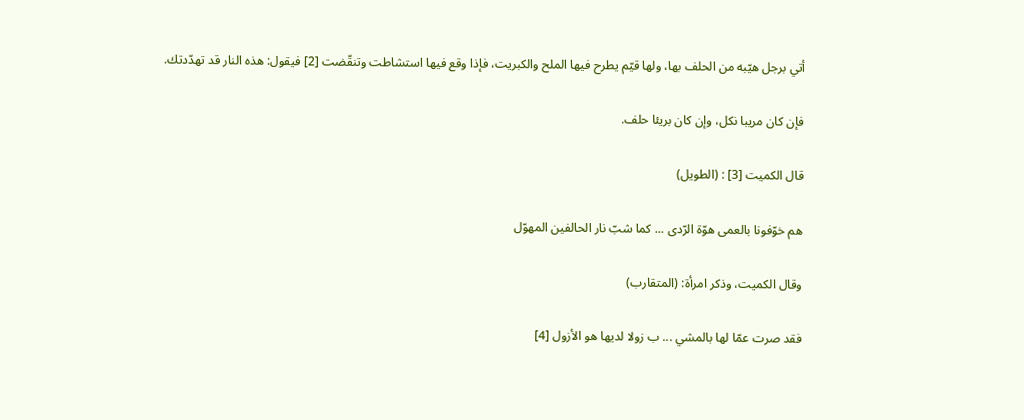أتي برجل هيّبه من الحلف بها، ولها قيّم يطرح فيها الملح والكبريت، فإذا وقع فيها استشاطت وتنقّضت [2] فيقول: هذه النار قد تهدّدتك.

فإن كان مريبا نكل، وإن كان بريئا حلف.

قال الكميت [3] : (الطويل)

هم خوّفونا بالعمى هوّة الرّدى ... كما شبّ نار الحالفين المهوّل

وقال الكميت، وذكر امرأة: (المتقارب)

فقد صرت عمّا لها بالمشي ... ب زولا لديها هو الأزول [4]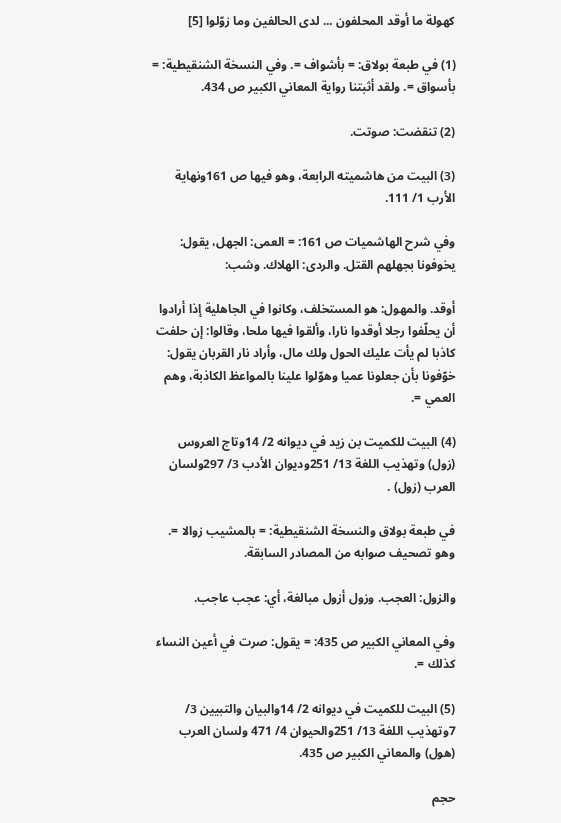كهولة ما أوقد المحلفون ... لدى الحالفين وما زوّلوا [5]

(1) في طبعة بولاق: = بأشواف =. وفي النسخة الشنقيطية: = بأسواق =. ولقد أثبتنا رواية المعاني الكبير ص 434.

(2) تنقضت: صوتت.

(3) البيت من هاشميته الرابعة، وهو فيها ص 161ونهاية الأرب 1/ 111.

وفي شرح الهاشميات ص 161: = العمى: الجهل، يقول: يخوفونا بجهلهم القتل. والردى: الهلاك. وشب:

أوقد. والمهول: هو المستخلف، وكانوا في الجاهلية إذا أرادوا أن يحلّفوا رجلا أوقدوا نارا، وألقوا فيها ملحا، وقالوا: إن حلفت كاذبا لم يأت عليك الحول ولك مال، وأراد نار القربان يقول: خوّفونا بأن جعلونا عميا وهوّلوا علينا بالمواعظ الكاذبة، وهم العمي =.

(4) البيت للكميت بن زيد في ديوانه 2/ 14وتاج العروس (زول) وتهذيب اللغة 13/ 251وديوان الأدب 3/ 297ولسان العرب (زول) .

في طبعة بولاق والنسخة الشنقيطية: = بالمشيب زوالا =. وهو تصحيف صوابه من المصادر السابقة.

والزول: العجب. وزول أزول مبالغة، أي: عجب عاجب.

وفي المعاني الكبير ص 435: = يقول: صرت في أعين النساء كذلك =.

(5) البيت للكميت في ديوانه 2/ 14والبيان والتبيين 3/ 7وتهذيب اللغة 13/ 251والحيوان 4/ 471 ولسان العرب (هول) والمعاني الكبير ص 435.

حجم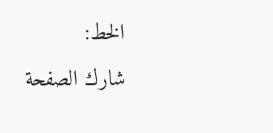الخط:
شارك الصفحة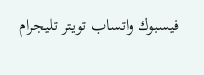فيسبوك واتساب تويتر تليجرام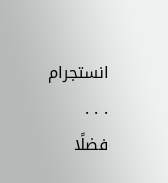انستجرام
. . .
فضلًا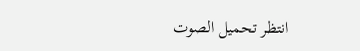انتظر تحميل الصوت